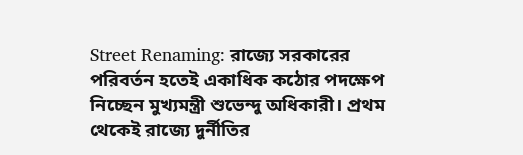Street Renaming: রাজ্যে সরকারের পরিবর্তন হতেই একাধিক কঠোর পদক্ষেপ নিচ্ছেন মুখ্যমন্ত্রী শুভেন্দু অধিকারী। প্রথম থেকেই রাজ্যে দুর্নীতির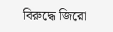বিরুদ্ধে জিরো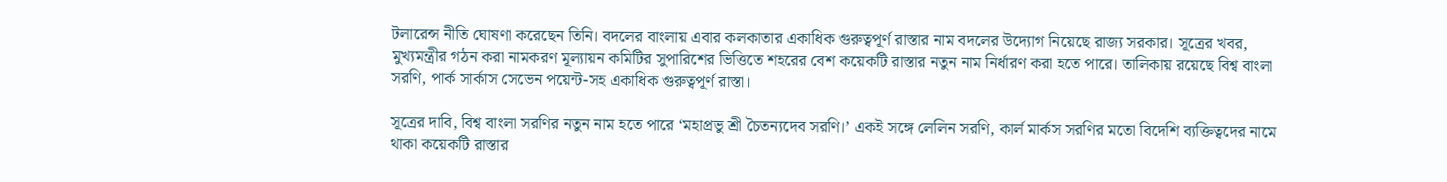টলারেন্স নীতি ঘোষণা করেছেন তিনি। বদলের বাংলায় এবার কলকাতার একাধিক গুরুত্বপূর্ণ রাস্তার নাম বদলের উদ্যোগ নিয়েছে রাজ্য সরকার। সূত্রের খবর, মুখ্যমন্ত্রীর গঠন করা নামকরণ মূল্যায়ন কমিটির সুপারিশের ভিত্তিতে শহরের বেশ কয়েকটি রাস্তার নতুন নাম নির্ধারণ করা হতে পারে। তালিকায় রয়েছে বিশ্ব বাংলা সরণি, পার্ক সার্কাস সেভেন পয়েন্ট-সহ একাধিক গুরুত্বপূর্ণ রাস্তা।

সূত্রের দাবি, বিশ্ব বাংলা সরণির নতুন নাম হতে পারে ‘মহাপ্রভু শ্রী চৈতন্যদেব সরণি।’ একই সঙ্গে লেলিন সরণি, কার্ল মার্কস সরণির মতো বিদেশি ব্যক্তিত্বদের নামে থাকা কয়েকটি রাস্তার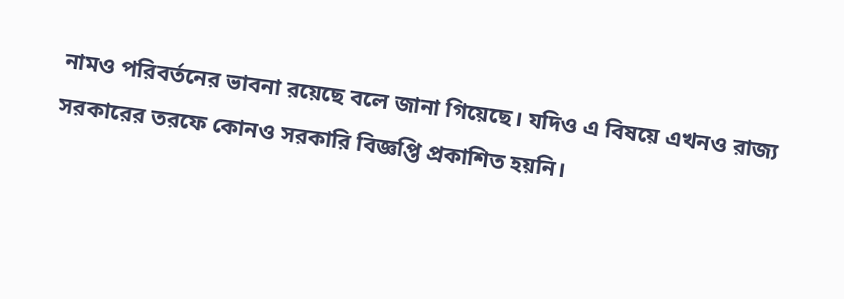নামও পরিবর্তনের ভাবনা রয়েছে বলে জানা গিয়েছে। যদিও এ বিষয়ে এখনও রাজ্য সরকারের তরফে কোনও সরকারি বিজ্ঞপ্তি প্রকাশিত হয়নি।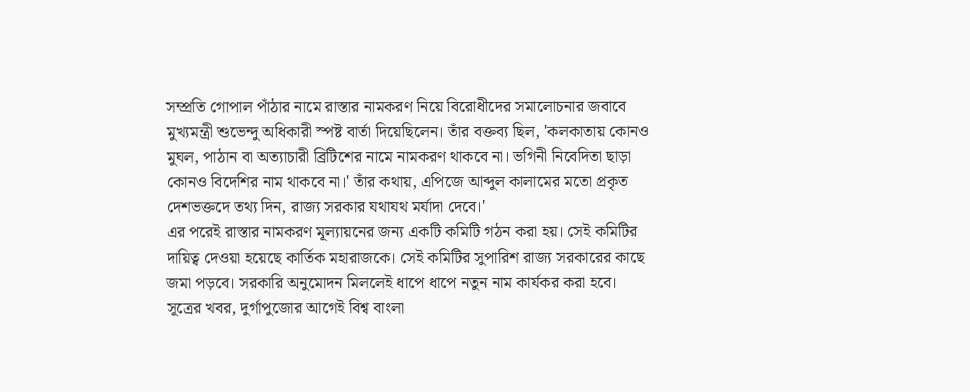সম্প্রতি গোপাল পাঁঠার নামে রাস্তার নামকরণ নিয়ে বিরোধীদের সমালোচনার জবাবে মুখ্যমন্ত্রী শুভেন্দু অধিকারী স্পষ্ট বার্তা দিয়েছিলেন। তাঁর বক্তব্য ছিল, 'কলকাতায় কোনও মুঘল, পাঠান বা অত্যাচারী ব্রিটিশের নামে নামকরণ থাকবে না। ভগিনী নিবেদিতা ছাড়া কোনও বিদেশির নাম থাকবে না।' তাঁর কথায়, এপিজে আব্দুল কালামের মতো প্রকৃত দেশভক্তদে তথ্য দিন, রাজ্য সরকার যথাযথ মর্যাদা দেবে।'
এর পরেই রাস্তার নামকরণ মূল্যায়নের জন্য একটি কমিটি গঠন করা হয়। সেই কমিটির দায়িত্ব দেওয়া হয়েছে কার্তিক মহারাজকে। সেই কমিটির সুপারিশ রাজ্য সরকারের কাছে জমা পড়বে। সরকারি অনুমোদন মিললেই ধাপে ধাপে নতুন নাম কার্যকর করা হবে। সূত্রের খবর, দুর্গাপুজোর আগেই বিশ্ব বাংলা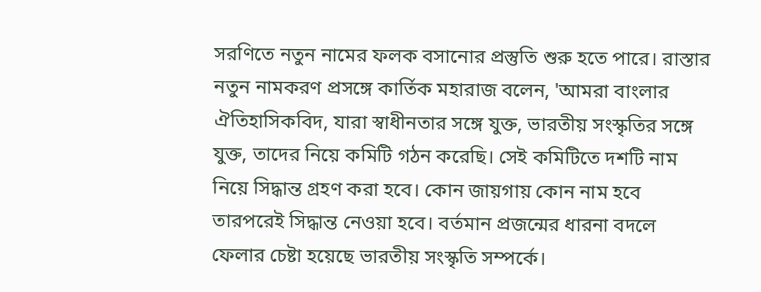সরণিতে নতুন নামের ফলক বসানোর প্রস্তুতি শুরু হতে পারে। রাস্তার নতুন নামকরণ প্রসঙ্গে কার্তিক মহারাজ বলেন, 'আমরা বাংলার ঐতিহাসিকবিদ, যারা স্বাধীনতার সঙ্গে যুক্ত, ভারতীয় সংস্কৃতির সঙ্গে যুক্ত, তাদের নিয়ে কমিটি গঠন করেছি। সেই কমিটিতে দশটি নাম নিয়ে সিদ্ধান্ত গ্রহণ করা হবে। কোন জায়গায় কোন নাম হবে তারপরেই সিদ্ধান্ত নেওয়া হবে। বর্তমান প্রজন্মের ধারনা বদলে ফেলার চেষ্টা হয়েছে ভারতীয় সংস্কৃতি সম্পর্কে।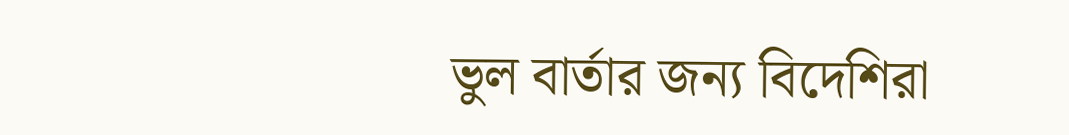ভুল বার্তার জন্য বিদেশিরা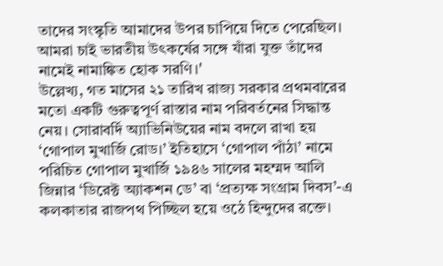তাদের সংস্কৃতি আমাদের উপর চাপিয়ে দিতে পেরেছিল। আমরা চাই ভারতীয় উৎকর্ষের সঙ্গে যাঁরা যুক্ত তাঁদের নামেই নামাঙ্কিত হোক সরণি।'
উল্লেখ্য, গত মাসের ২১ তারিখ রাজ্য সরকার প্রথমবারের মতো একটি গুরুত্বপূর্ণ রাস্তার নাম পরিবর্তনের সিদ্ধান্ত নেয়। সোরাবর্দি অ্যাভিনিউয়ের নাম বদলে রাখা হয় ‘গোপাল মুখার্জি রোড।’ ইতিহাসে ‘গোপাল পাঁঠা’ নামে পরিচিত গোপাল মুখার্জি ১৯৪৬ সালের মহম্মদ আলি জিন্নার ‘ডিরেক্ট অ্যাকশন ডে’ বা ‘প্রত্যক্ষ সংগ্রাম দিবস’-এ কলকাতার রাজপথ পিচ্ছিল হয়ে ওঠে হিন্দুদের রক্তে।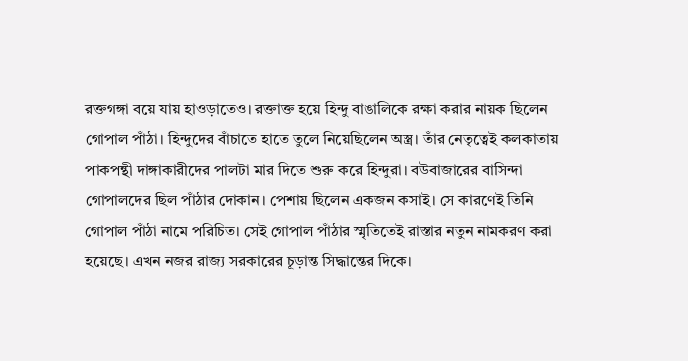রক্তগঙ্গা বয়ে যায় হাওড়াতেও। রক্তাক্ত হয়ে হিন্দু বাঙালিকে রক্ষা করার নায়ক ছিলেন গোপাল পাঁঠা। হিন্দুদের বাঁচাতে হাতে তুলে নিয়েছিলেন অস্ত্র। তাঁর নেতৃত্বেই কলকাতায় পাকপন্থী দাঙ্গাকারীদের পালটা মার দিতে শুরু করে হিন্দুরা। বউবাজারের বাসিন্দা গোপালদের ছিল পাঁঠার দোকান। পেশায় ছিলেন একজন কসাই। সে কারণেই তিনি গোপাল পাঁঠা নামে পরিচিত। সেই গোপাল পাঁঠার স্মৃতিতেই রাস্তার নতুন নামকরণ করা হয়েছে। এখন নজর রাজ্য সরকারের চূড়ান্ত সিদ্ধান্তের দিকে।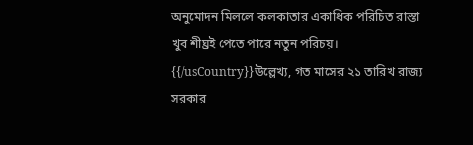অনুমোদন মিললে কলকাতার একাধিক পরিচিত রাস্তা খুব শীঘ্রই পেতে পারে নতুন পরিচয়।
{{/usCountry}}উল্লেখ্য, গত মাসের ২১ তারিখ রাজ্য সরকার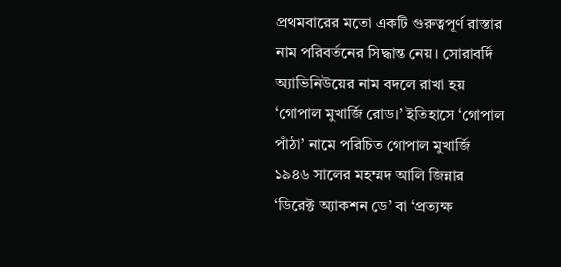প্রথমবারের মতো একটি গুরুত্বপূর্ণ রাস্তার নাম পরিবর্তনের সিদ্ধান্ত নেয়। সোরাবর্দি অ্যাভিনিউয়ের নাম বদলে রাখা হয় ‘গোপাল মুখার্জি রোড।’ ইতিহাসে ‘গোপাল পাঁঠা’ নামে পরিচিত গোপাল মুখার্জি ১৯৪৬ সালের মহম্মদ আলি জিন্নার ‘ডিরেক্ট অ্যাকশন ডে’ বা ‘প্রত্যক্ষ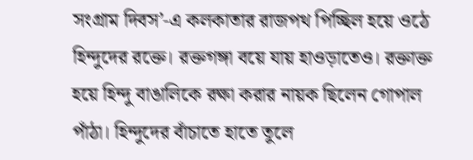সংগ্রাম দিবস’-এ কলকাতার রাজপথ পিচ্ছিল হয়ে ওঠে হিন্দুদের রক্তে। রক্তগঙ্গা বয়ে যায় হাওড়াতেও। রক্তাক্ত হয়ে হিন্দু বাঙালিকে রক্ষা করার নায়ক ছিলেন গোপাল পাঁঠা। হিন্দুদের বাঁচাতে হাতে তুলে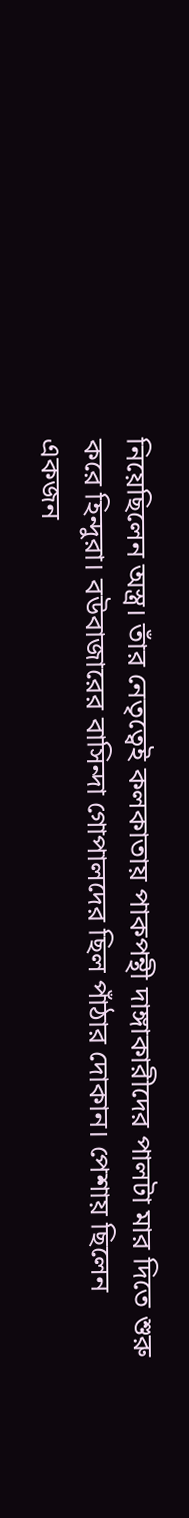নিয়েছিলেন অস্ত্র। তাঁর নেতৃত্বেই কলকাতায় পাকপন্থী দাঙ্গাকারীদের পালটা মার দিতে শুরু করে হিন্দুরা। বউবাজারের বাসিন্দা গোপালদের ছিল পাঁঠার দোকান। পেশায় ছিলেন একজন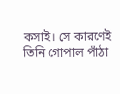কসাই। সে কারণেই তিনি গোপাল পাঁঠা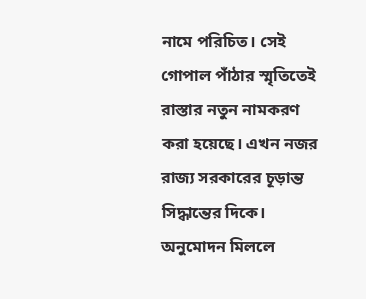নামে পরিচিত। সেই গোপাল পাঁঠার স্মৃতিতেই রাস্তার নতুন নামকরণ করা হয়েছে। এখন নজর রাজ্য সরকারের চূড়ান্ত সিদ্ধান্তের দিকে। অনুমোদন মিললে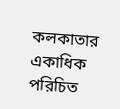কলকাতার একাধিক পরিচিত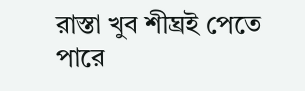রাস্তা খুব শীঘ্রই পেতে পারে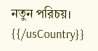নতুন পরিচয়।
{{/usCountry}}